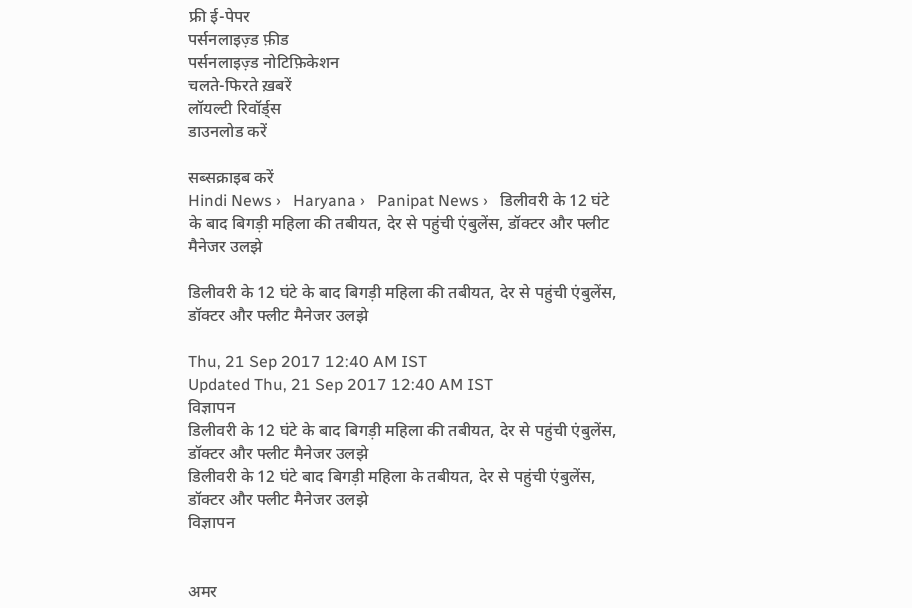फ्री ई-पेपर
पर्सनलाइज़्ड फ़ीड
पर्सनलाइज़्ड नोटिफ़िकेशन
चलते-फिरते ख़बरें
लॉयल्टी रिवॉर्ड्स
डाउनलोड करें

सब्सक्राइब करें
Hindi News ›   Haryana ›   Panipat News ›   डिलीवरी के 12 घंटे के बाद बिगड़ी महिला की तबीयत, देर से पहुंची एंबुलेंस, डॉक्टर और फ्लीट मैनेजर उलझे

डिलीवरी के 12 घंटे के बाद बिगड़ी महिला की तबीयत, देर से पहुंची एंबुलेंस, डॉक्टर और फ्लीट मैनेजर उलझे

Thu, 21 Sep 2017 12:40 AM IST
Updated Thu, 21 Sep 2017 12:40 AM IST
विज्ञापन
डिलीवरी के 12 घंटे के बाद बिगड़ी महिला की तबीयत, देर से पहुंची एंबुलेंस, डॉक्टर और फ्लीट मैनेजर उलझे
डिलीवरी के 12 घंटे बाद बिगड़ी महिला के तबीयत, देर से पहुंची एंबुलेंस, डॉक्टर और फ्लीट मैनेजर उलझे
विज्ञापन


अमर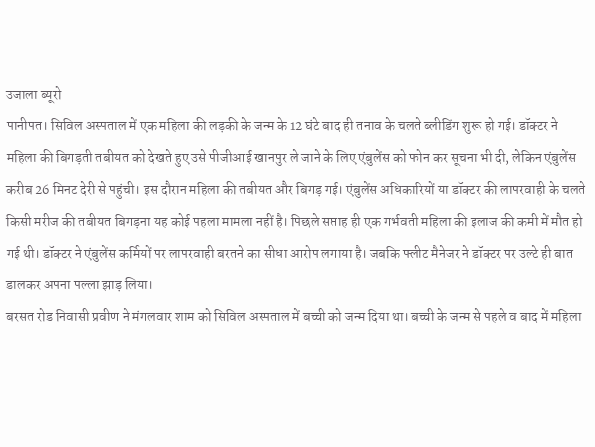उजाला ब्यूरो
पानीपत। सिविल अस्पताल में एक महिला की लड़की के जन्म के 12 घंटे बाद ही तनाव के चलते ब्लीडिंग शुरू हो गई। डॉक्टर ने महिला की बिगड़ती तबीयत को देखते हुए उसे पीजीआई खानपुर ले जाने के लिए एंबुलेंस को फोन कर सूचना भी दी, लेकिन एंबुलेंस करीब 26 मिनट देरी से पहुंची। इस दौरान महिला की तबीयत और बिगड़ गई। एंबुलेंस अधिकारियों या डॉक्टर की लापरवाही के चलते किसी मरीज की तबीयत बिगड़ना यह कोई पहला मामला नहीं है। पिछले सप्ताह ही एक गर्भवती महिला की इलाज की कमी में मौत हो गई थी। डॉक्टर ने एंबुलेंस कर्मियों पर लापरवाही बरतने का सीधा आरोप लगाया है। जबकि फ्लीट मैनेजर ने डॉक्टर पर उल्टे ही बात डालकर अपना पल्ला झाड़ लिया।
बरसत रोड निवासी प्रवीण ने मंगलवार शाम को सिविल अस्पताल में बच्ची को जन्म दिया था। बच्ची के जन्म से पहले व बाद में महिला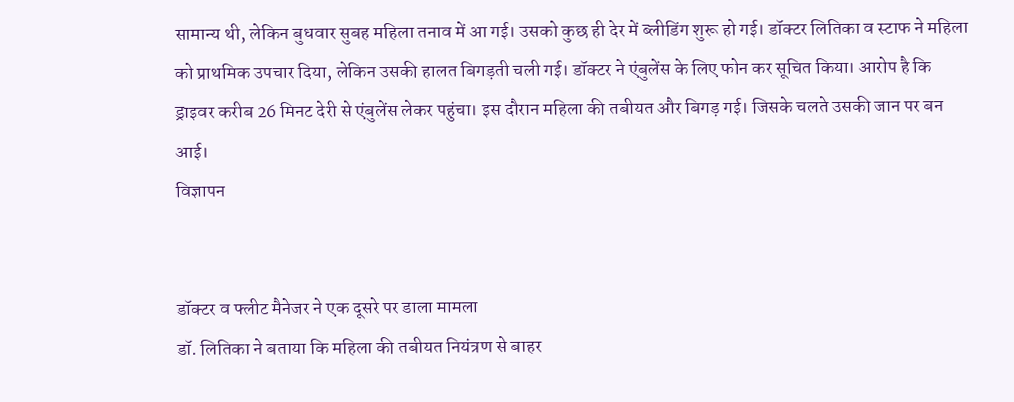सामान्य थी, लेकिन बुधवार सुबह महिला तनाव में आ गई। उसको कुछ ही देर में ब्लीडिंग शुरू हो गई। डॉक्टर लितिका व स्टाफ ने महिला को प्राथमिक उपचार दिया, लेकिन उसकी हालत बिगड़ती चली गई। डॉक्टर ने एंबुलेंस के लिए फोन कर सूचित किया। आरोप है कि ड्राइवर करीब 26 मिनट देरी से एंबुलेंस लेकर पहुंचा। इस दौरान महिला की तबीयत और बिगड़ गई। जिसके चलते उसकी जान पर बन आई।
विज्ञापन


डॉक्टर व फ्लीट मैनेजर ने एक दूसरे पर डाला मामला
डॉ. लितिका ने बताया कि महिला की तबीयत नियंत्रण से बाहर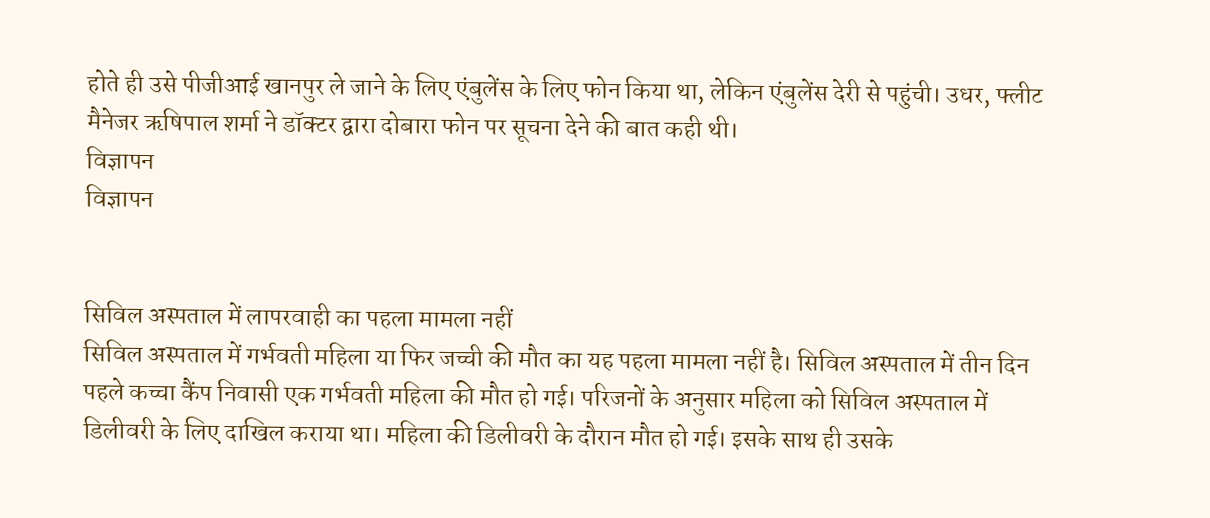होते ही उसे पीजीआई खानपुर ले जाने के लिए एंबुलेंस के लिए फोन किया था, लेकिन एंबुलेंस देरी से पहुंची। उधर, फ्लीट मैनेजर ऋषिपाल शर्मा ने डॉक्टर द्वारा दोबारा फोन पर सूचना देने की बात कही थी।
विज्ञापन
विज्ञापन


सिविल अस्पताल में लापरवाही का पहला मामला नहीं
सिविल अस्पताल में गर्भवती महिला या फिर जच्ची की मौत का यह पहला मामला नहीं है। सिविल अस्पताल में तीन दिन पहले कच्चा कैंप निवासी एक गर्भवती महिला की मौत हो गई। परिजनों के अनुसार महिला को सिविल अस्पताल में डिलीवरी के लिए दाखिल कराया था। महिला की डिलीवरी के दौरान मौत हो गई। इसके साथ ही उसके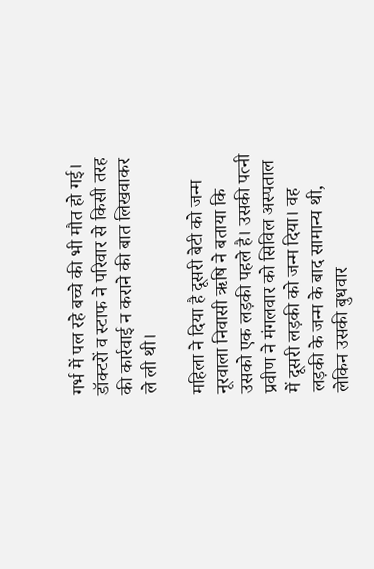गर्भ में पल रहे बच्चे की भी मौत हो गई। डॉक्टरों व स्टाफ ने परिवार से किसी तरह की कार्रवाई न कराने की बात लिखवाकर ले ली थी।

महिला ने दिया है दूसरी बेटी को जन्म
नूरवाला निवासी ऋषि ने बताया कि उसको एक लड़की पहले है। उसकी पत्नी प्रवीण ने मंगलवार को सिविल अस्पताल में दूसरी लड़की को जन्म दिया। वह लड़की के जन्म के बाद सामान्य थी, लेकिन उसकी बुधवार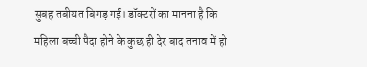सुबह तबीयत बिगड़ गई। डॉक्टरों का मानना है कि महिला बच्ची पैदा होने के कुछ ही देर बाद तनाव में हो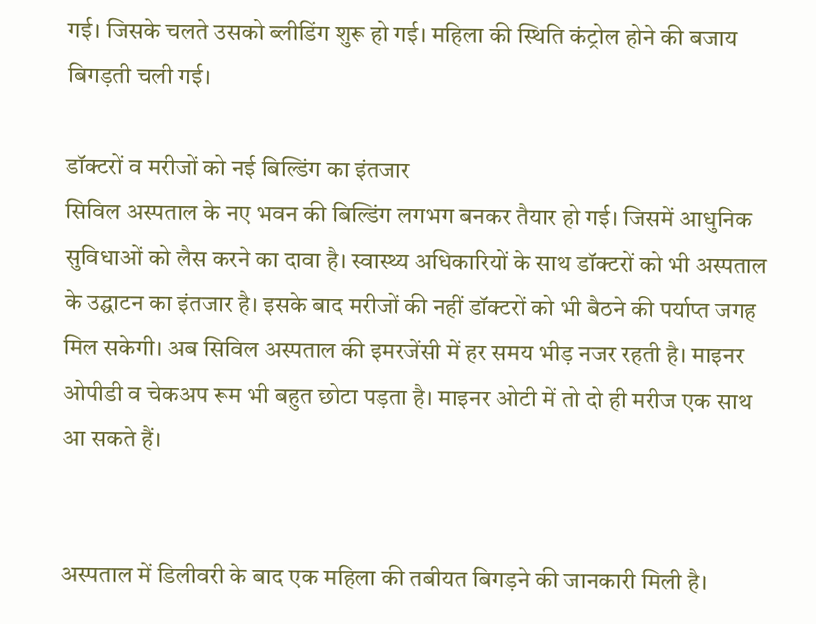गई। जिसके चलते उसको ब्लीडिंग शुरू हो गई। महिला की स्थिति कंट्रोल होने की बजाय बिगड़ती चली गई।

डॉक्टरों व मरीजों को नई बिल्डिंग का इंतजार
सिविल अस्पताल के नए भवन की बिल्डिंग लगभग बनकर तैयार हो गई। जिसमें आधुनिक सुविधाओं को लैस करने का दावा है। स्वास्थ्य अधिकारियों के साथ डॉक्टरों को भी अस्पताल के उद्घाटन का इंतजार है। इसके बाद मरीजों की नहीं डॉक्टरों को भी बैठने की पर्याप्त जगह मिल सकेगी। अब सिविल अस्पताल की इमरजेंसी में हर समय भीड़ नजर रहती है। माइनर ओपीडी व चेकअप रूम भी बहुत छोटा पड़ता है। माइनर ओटी में तो दो ही मरीज एक साथ आ सकते हैं।


अस्पताल में डिलीवरी के बाद एक महिला की तबीयत बिगड़ने की जानकारी मिली है।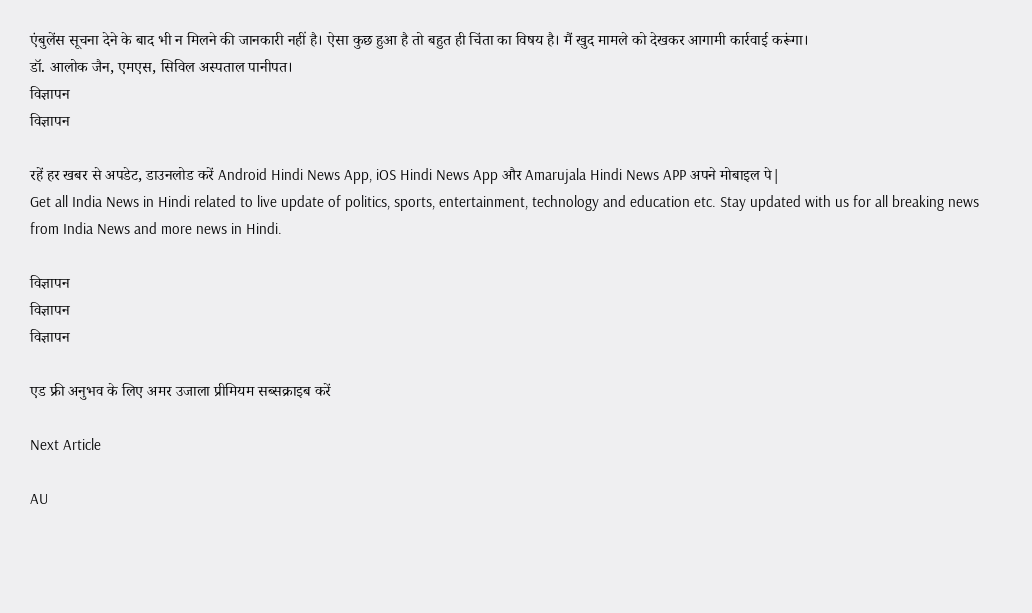एंबुलेंस सूचना देने के बाद भी न मिलने की जानकारी नहीं है। ऐसा कुछ हुआ है तो बहुत ही चिंता का विषय है। मैं खुद मामले को देखकर आगामी कार्रवाई करूंगा।
डॉ. आलोक जैन, एमएस, सिविल अस्पताल पानीपत।
विज्ञापन
विज्ञापन

रहें हर खबर से अपडेट, डाउनलोड करें Android Hindi News App, iOS Hindi News App और Amarujala Hindi News APP अपने मोबाइल पे|
Get all India News in Hindi related to live update of politics, sports, entertainment, technology and education etc. Stay updated with us for all breaking news from India News and more news in Hindi.

विज्ञापन
विज्ञापन
विज्ञापन

एड फ्री अनुभव के लिए अमर उजाला प्रीमियम सब्सक्राइब करें

Next Article

AU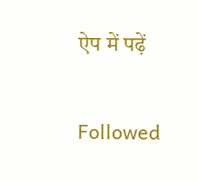ऐप में पढ़ें

Followed